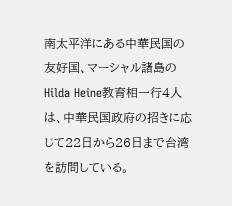南太平洋にある中華民国の友好国、マーシャル諸島のHilda Heine教育相一行4人は、中華民国政府の招きに応じて22日から26日まで台湾を訪問している。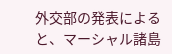外交部の発表によると、マーシャル諸島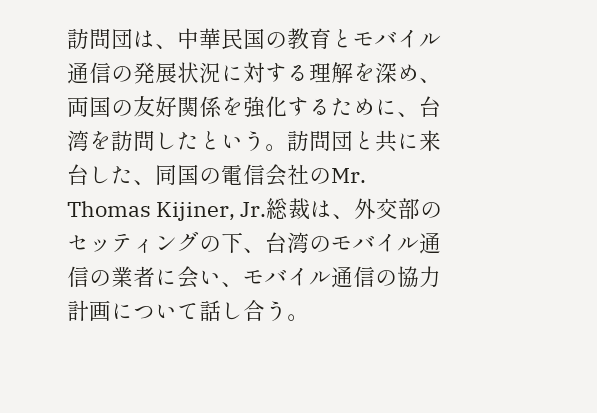訪問団は、中華民国の教育とモバイル通信の発展状況に対する理解を深め、両国の友好関係を強化するために、台湾を訪問したという。訪問団と共に来台した、同国の電信会社のMr. Thomas Kijiner, Jr.総裁は、外交部のセッティングの下、台湾のモバイル通信の業者に会い、モバイル通信の協力計画について話し合う。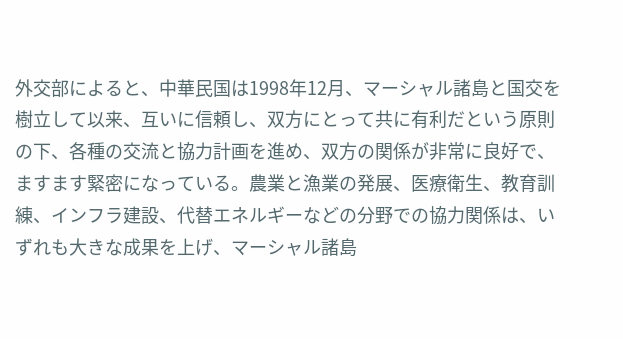外交部によると、中華民国は1998年12月、マーシャル諸島と国交を樹立して以来、互いに信頼し、双方にとって共に有利だという原則の下、各種の交流と協力計画を進め、双方の関係が非常に良好で、ますます緊密になっている。農業と漁業の発展、医療衛生、教育訓練、インフラ建設、代替エネルギーなどの分野での協力関係は、いずれも大きな成果を上げ、マーシャル諸島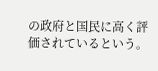の政府と国民に高く評価されているという。